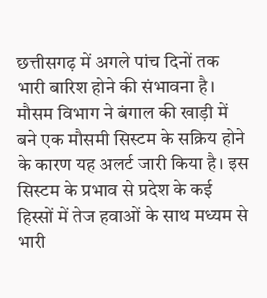छत्तीसगढ़ में अगले पांच दिनों तक भारी बारिश होने की संभावना है। मौसम विभाग ने बंगाल की खाड़ी में बने एक मौसमी सिस्टम के सक्रिय होने के कारण यह अलर्ट जारी किया है। इस सिस्टम के प्रभाव से प्रदेश के कई हिस्सों में तेज हवाओं के साथ मध्यम से भारी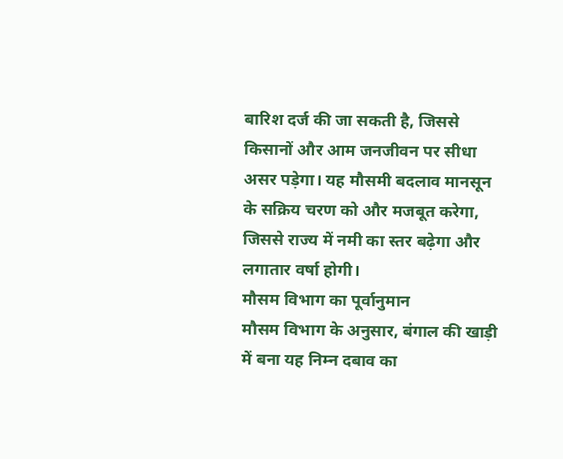बारिश दर्ज की जा सकती है, जिससे किसानों और आम जनजीवन पर सीधा असर पड़ेगा। यह मौसमी बदलाव मानसून के सक्रिय चरण को और मजबूत करेगा, जिससे राज्य में नमी का स्तर बढ़ेगा और लगातार वर्षा होगी।
मौसम विभाग का पूर्वानुमान
मौसम विभाग के अनुसार, बंगाल की खाड़ी में बना यह निम्न दबाव का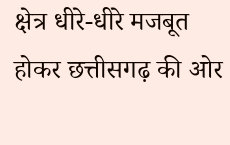क्षेत्र धीरे-धीरे मजबूत होकर छत्तीसगढ़ की ओर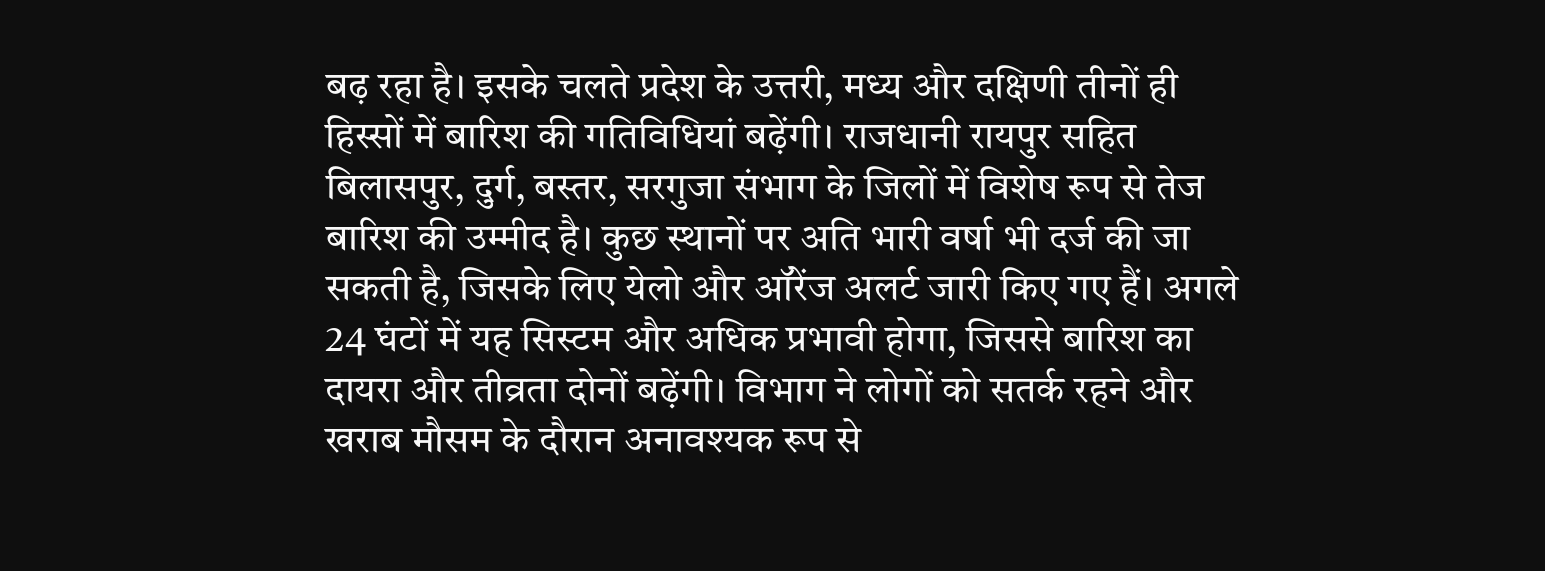बढ़ रहा है। इसके चलते प्रदेश के उत्तरी, मध्य और दक्षिणी तीनों ही हिस्सों में बारिश की गतिविधियां बढ़ेंगी। राजधानी रायपुर सहित बिलासपुर, दुर्ग, बस्तर, सरगुजा संभाग के जिलों में विशेष रूप से तेज बारिश की उम्मीद है। कुछ स्थानों पर अति भारी वर्षा भी दर्ज की जा सकती है, जिसके लिए येलो और ऑरेंज अलर्ट जारी किए गए हैं। अगले 24 घंटों में यह सिस्टम और अधिक प्रभावी होगा, जिससे बारिश का दायरा और तीव्रता दोनों बढ़ेंगी। विभाग ने लोगों को सतर्क रहने और खराब मौसम के दौरान अनावश्यक रूप से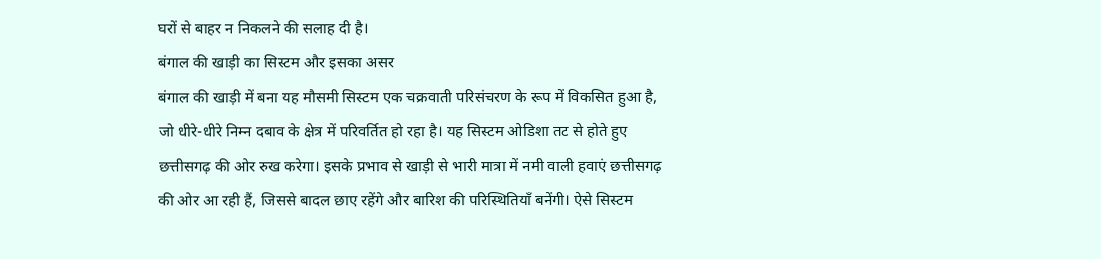घरों से बाहर न निकलने की सलाह दी है।
बंगाल की खाड़ी का सिस्टम और इसका असर
बंगाल की खाड़ी में बना यह मौसमी सिस्टम एक चक्रवाती परिसंचरण के रूप में विकसित हुआ है, जो धीरे-धीरे निम्न दबाव के क्षेत्र में परिवर्तित हो रहा है। यह सिस्टम ओडिशा तट से होते हुए छत्तीसगढ़ की ओर रुख करेगा। इसके प्रभाव से खाड़ी से भारी मात्रा में नमी वाली हवाएं छत्तीसगढ़ की ओर आ रही हैं, जिससे बादल छाए रहेंगे और बारिश की परिस्थितियाँ बनेंगी। ऐसे सिस्टम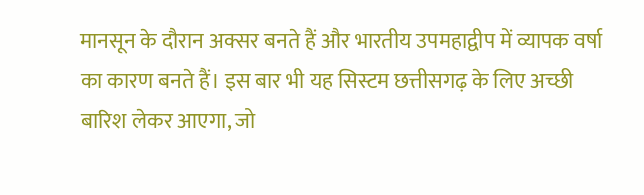मानसून के दौरान अक्सर बनते हैं और भारतीय उपमहाद्वीप में व्यापक वर्षा का कारण बनते हैं। इस बार भी यह सिस्टम छत्तीसगढ़ के लिए अच्छी बारिश लेकर आएगा, जो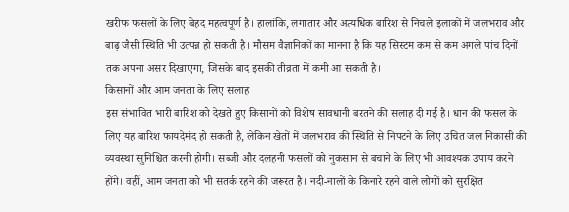खरीफ फसलों के लिए बेहद महत्वपूर्ण है। हालांकि, लगातार और अत्यधिक बारिश से निचले इलाकों में जलभराव और बाढ़ जैसी स्थिति भी उत्पन्न हो सकती है। मौसम वैज्ञानिकों का मानना है कि यह सिस्टम कम से कम अगले पांच दिनों तक अपना असर दिखाएगा, जिसके बाद इसकी तीव्रता में कमी आ सकती है।
किसानों और आम जनता के लिए सलाह
इस संभावित भारी बारिश को देखते हुए किसानों को विशेष सावधानी बरतने की सलाह दी गई है। धान की फसल के लिए यह बारिश फायदेमंद हो सकती है, लेकिन खेतों में जलभराव की स्थिति से निपटने के लिए उचित जल निकासी की व्यवस्था सुनिश्चित करनी होगी। सब्जी और दलहनी फसलों को नुकसान से बचाने के लिए भी आवश्यक उपाय करने होंगे। वहीं, आम जनता को भी सतर्क रहने की जरूरत है। नदी-नालों के किनारे रहने वाले लोगों को सुरक्षित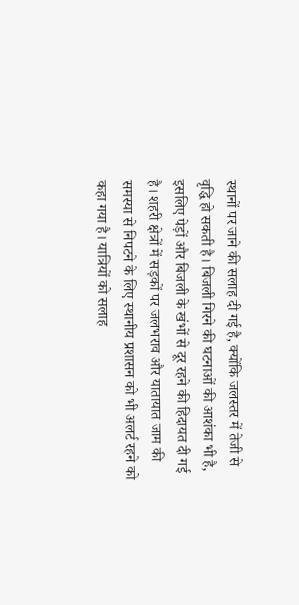स्थानों पर जाने की सलाह दी गई है, क्योंकि जलस्तर में तेजी से वृद्धि हो सकती है। बिजली गिरने की घटनाओं की आशंका भी है, इसलिए पेड़ों और बिजली के खंभों से दूर रहने की हिदायत दी गई है। शहरी क्षेत्रों में सड़कों पर जलभराव और यातायात जाम की समस्या से निपटने के लिए स्थानीय प्रशासन को भी अलर्ट रहने को कहा गया है। यात्रियों को सलाह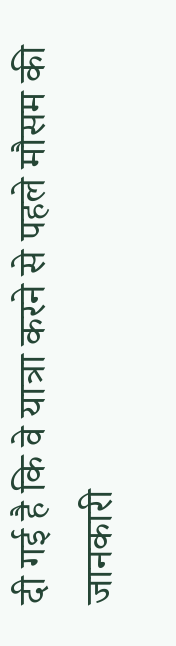दी गई है कि वे यात्रा करने से पहले मौसम की जानकारी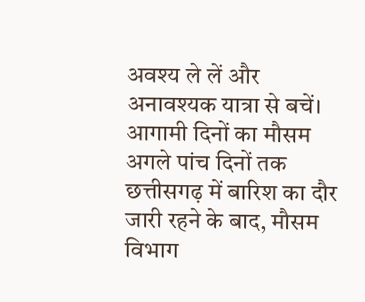अवश्य ले लें और अनावश्यक यात्रा से बचें।
आगामी दिनों का मौसम
अगले पांच दिनों तक छत्तीसगढ़ में बारिश का दौर जारी रहने के बाद, मौसम विभाग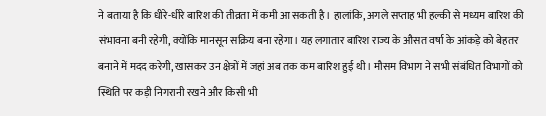ने बताया है कि धीरे-धीरे बारिश की तीव्रता में कमी आ सकती है। हालांकि, अगले सप्ताह भी हल्की से मध्यम बारिश की संभावना बनी रहेगी, क्योंकि मानसून सक्रिय बना रहेगा। यह लगातार बारिश राज्य के औसत वर्षा के आंकड़े को बेहतर बनाने में मदद करेगी, खासकर उन क्षेत्रों में जहां अब तक कम बारिश हुई थी। मौसम विभाग ने सभी संबंधित विभागों को स्थिति पर कड़ी निगरानी रखने और किसी भी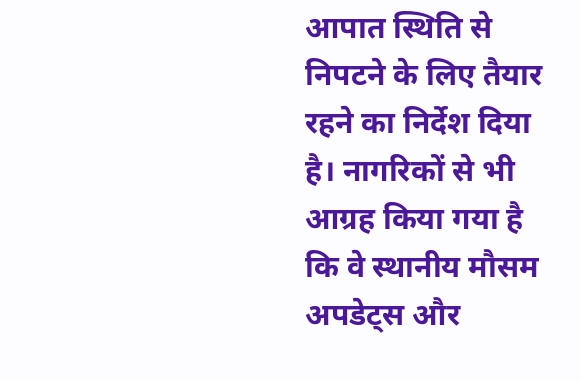आपात स्थिति से निपटने के लिए तैयार रहने का निर्देश दिया है। नागरिकों से भी आग्रह किया गया है कि वे स्थानीय मौसम अपडेट्स और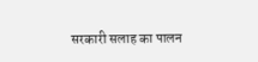सरकारी सलाह का पालन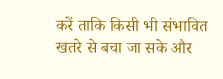करें ताकि किसी भी संभावित खतरे से बचा जा सके और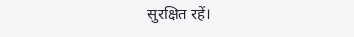सुरक्षित रहें।